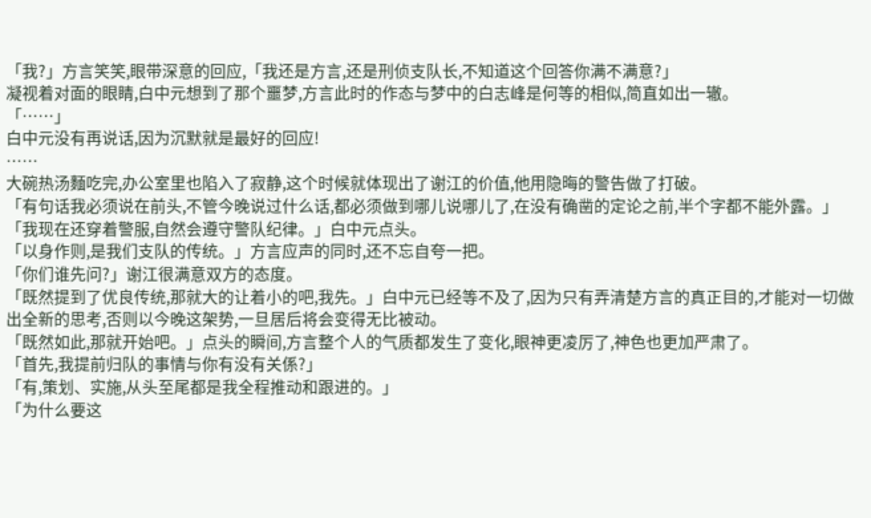「我?」方言笑笑,眼带深意的回应,「我还是方言,还是刑侦支队长,不知道这个回答你满不满意?」
凝视着对面的眼睛,白中元想到了那个噩梦,方言此时的作态与梦中的白志峰是何等的相似,简直如出一辙。
「……」
白中元没有再说话,因为沉默就是最好的回应!
……
大碗热汤麵吃完,办公室里也陷入了寂静,这个时候就体现出了谢江的价值,他用隐晦的警告做了打破。
「有句话我必须说在前头,不管今晚说过什么话,都必须做到哪儿说哪儿了,在没有确凿的定论之前,半个字都不能外露。」
「我现在还穿着警服,自然会遵守警队纪律。」白中元点头。
「以身作则,是我们支队的传统。」方言应声的同时,还不忘自夸一把。
「你们谁先问?」谢江很满意双方的态度。
「既然提到了优良传统,那就大的让着小的吧,我先。」白中元已经等不及了,因为只有弄清楚方言的真正目的,才能对一切做出全新的思考,否则以今晚这架势,一旦居后将会变得无比被动。
「既然如此,那就开始吧。」点头的瞬间,方言整个人的气质都发生了变化,眼神更凌厉了,神色也更加严肃了。
「首先,我提前归队的事情与你有没有关係?」
「有,策划、实施,从头至尾都是我全程推动和跟进的。」
「为什么要这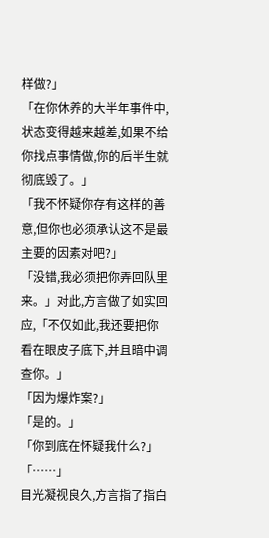样做?」
「在你休养的大半年事件中,状态变得越来越差,如果不给你找点事情做,你的后半生就彻底毁了。」
「我不怀疑你存有这样的善意,但你也必须承认这不是最主要的因素对吧?」
「没错,我必须把你弄回队里来。」对此,方言做了如实回应,「不仅如此,我还要把你看在眼皮子底下,并且暗中调查你。」
「因为爆炸案?」
「是的。」
「你到底在怀疑我什么?」
「……」
目光凝视良久,方言指了指白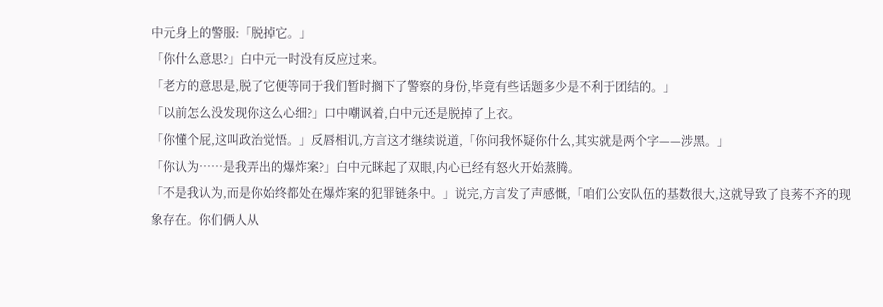中元身上的警服:「脱掉它。」
「你什么意思?」白中元一时没有反应过来。
「老方的意思是,脱了它便等同于我们暂时搁下了警察的身份,毕竟有些话题多少是不利于团结的。」
「以前怎么没发现你这么心细?」口中嘲讽着,白中元还是脱掉了上衣。
「你懂个屁,这叫政治觉悟。」反唇相讥,方言这才继续说道,「你问我怀疑你什么,其实就是两个字——涉黑。」
「你认为……是我弄出的爆炸案?」白中元眯起了双眼,内心已经有怒火开始蒸腾。
「不是我认为,而是你始终都处在爆炸案的犯罪链条中。」说完,方言发了声感慨,「咱们公安队伍的基数很大,这就导致了良莠不齐的现象存在。你们俩人从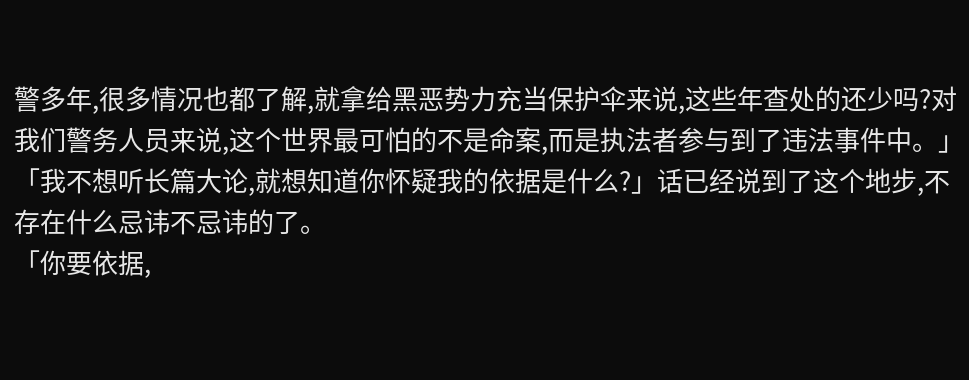警多年,很多情况也都了解,就拿给黑恶势力充当保护伞来说,这些年查处的还少吗?对我们警务人员来说,这个世界最可怕的不是命案,而是执法者参与到了违法事件中。」
「我不想听长篇大论,就想知道你怀疑我的依据是什么?」话已经说到了这个地步,不存在什么忌讳不忌讳的了。
「你要依据,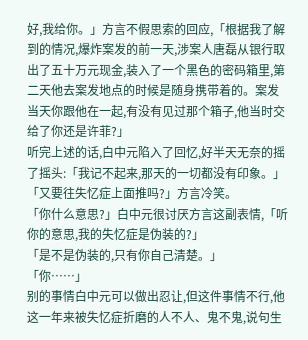好,我给你。」方言不假思索的回应,「根据我了解到的情况,爆炸案发的前一天,涉案人唐磊从银行取出了五十万元现金,装入了一个黑色的密码箱里,第二天他去案发地点的时候是随身携带着的。案发当天你跟他在一起,有没有见过那个箱子,他当时交给了你还是许菲?」
听完上述的话,白中元陷入了回忆,好半天无奈的摇了摇头:「我记不起来,那天的一切都没有印象。」
「又要往失忆症上面推吗?」方言冷笑。
「你什么意思?」白中元很讨厌方言这副表情,「听你的意思,我的失忆症是伪装的?」
「是不是伪装的,只有你自己清楚。」
「你……」
别的事情白中元可以做出忍让,但这件事情不行,他这一年来被失忆症折磨的人不人、鬼不鬼,说句生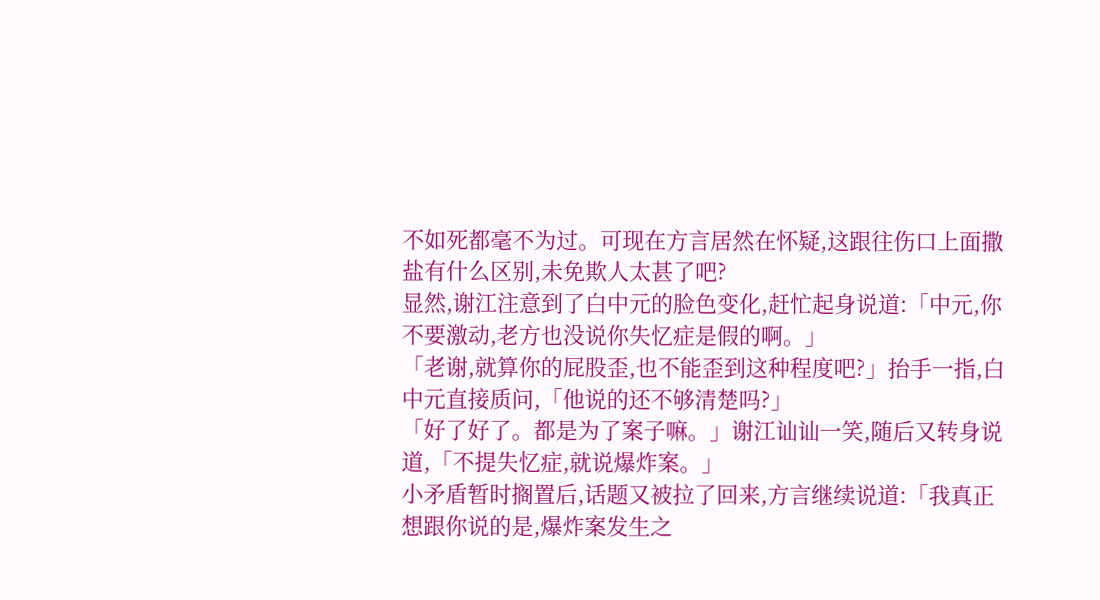不如死都毫不为过。可现在方言居然在怀疑,这跟往伤口上面撒盐有什么区别,未免欺人太甚了吧?
显然,谢江注意到了白中元的脸色变化,赶忙起身说道:「中元,你不要激动,老方也没说你失忆症是假的啊。」
「老谢,就算你的屁股歪,也不能歪到这种程度吧?」抬手一指,白中元直接质问,「他说的还不够清楚吗?」
「好了好了。都是为了案子嘛。」谢江讪讪一笑,随后又转身说道,「不提失忆症,就说爆炸案。」
小矛盾暂时搁置后,话题又被拉了回来,方言继续说道:「我真正想跟你说的是,爆炸案发生之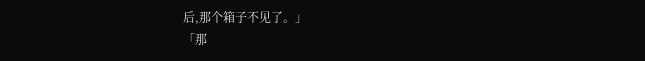后,那个箱子不见了。」
「那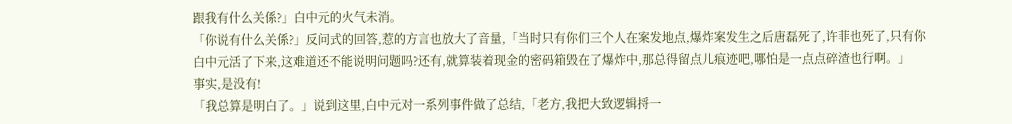跟我有什么关係?」白中元的火气未消。
「你说有什么关係?」反问式的回答,惹的方言也放大了音量,「当时只有你们三个人在案发地点,爆炸案发生之后唐磊死了,许菲也死了,只有你白中元活了下来,这难道还不能说明问题吗?还有,就算装着现金的密码箱毁在了爆炸中,那总得留点儿痕迹吧,哪怕是一点点碎渣也行啊。」
事实,是没有!
「我总算是明白了。」说到这里,白中元对一系列事件做了总结,「老方,我把大致逻辑捋一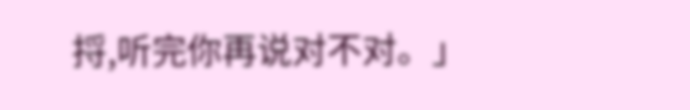捋,听完你再说对不对。」